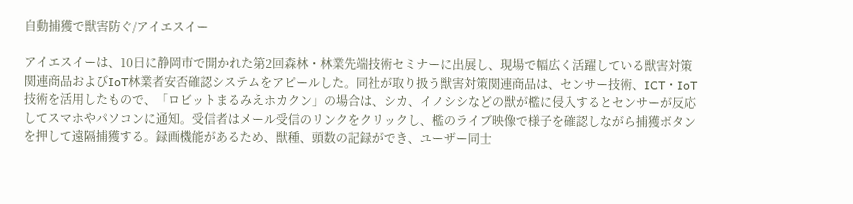自動捕獲で獣害防ぐ/アイエスイー

アイエスイーは、10日に静岡市で開かれた第2回森林・林業先端技術セミナーに出展し、現場で幅広く活躍している獣害対策関連商品およびIoT林業者安否確認システムをアピールした。同社が取り扱う獣害対策関連商品は、センサー技術、ICT・IoT技術を活用したもので、「ロビットまるみえホカクン」の場合は、シカ、イノシシなどの獣が檻に侵入するとセンサーが反応してスマホやパソコンに通知。受信者はメール受信のリンクをクリックし、檻のライブ映像で様子を確認しながら捕獲ボタンを押して遠隔捕獲する。録画機能があるため、獣種、頭数の記録ができ、ユーザー同士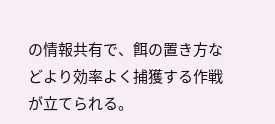の情報共有で、餌の置き方などより効率よく捕獲する作戦が立てられる。